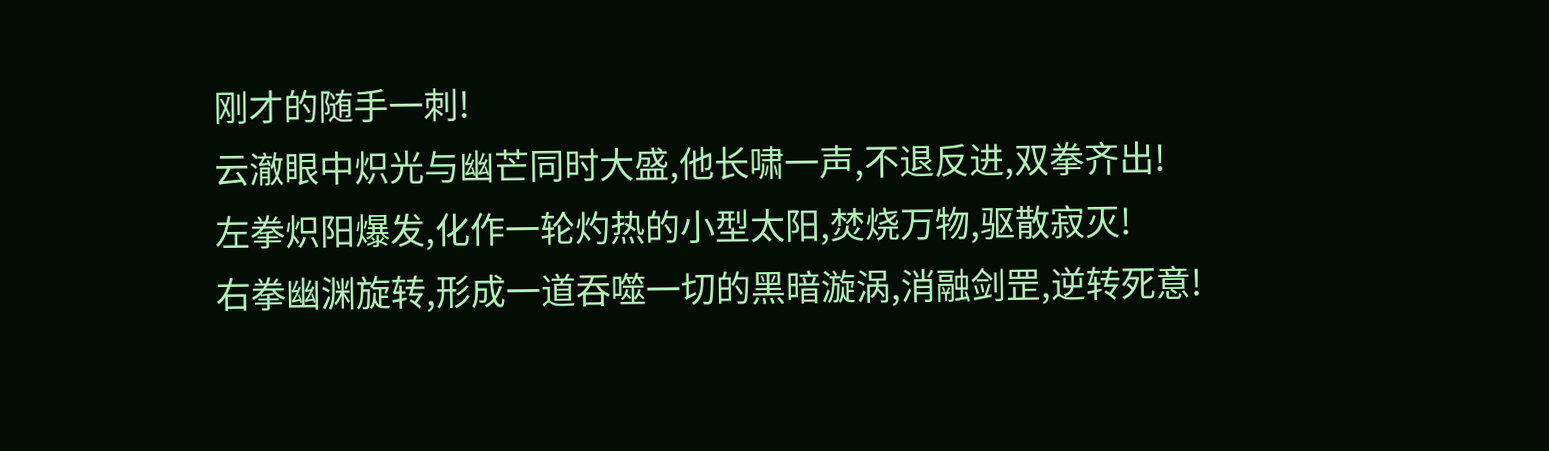刚才的随手一刺!
云澈眼中炽光与幽芒同时大盛,他长啸一声,不退反进,双拳齐出!
左拳炽阳爆发,化作一轮灼热的小型太阳,焚烧万物,驱散寂灭!
右拳幽渊旋转,形成一道吞噬一切的黑暗漩涡,消融剑罡,逆转死意!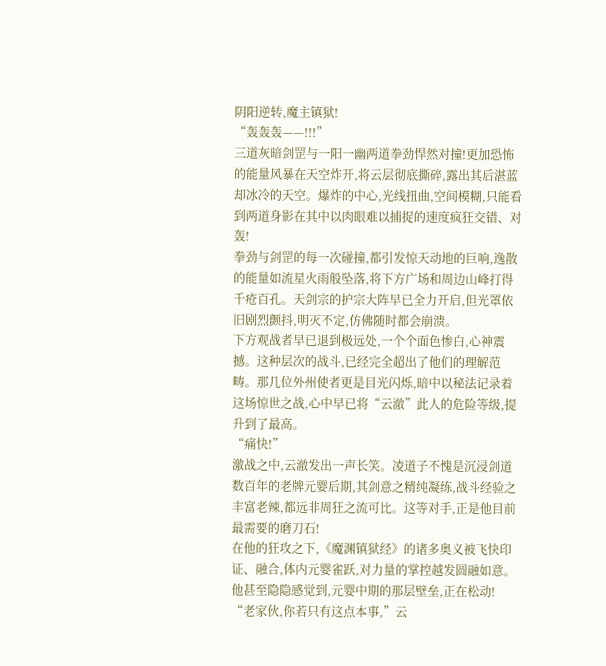阴阳逆转,魔主镇狱!
“轰轰轰——!!!”
三道灰暗剑罡与一阳一幽两道拳劲悍然对撞!更加恐怖的能量风暴在天空炸开,将云层彻底撕碎,露出其后湛蓝却冰冷的天空。爆炸的中心,光线扭曲,空间模糊,只能看到两道身影在其中以肉眼难以捕捉的速度疯狂交错、对轰!
拳劲与剑罡的每一次碰撞,都引发惊天动地的巨响,逸散的能量如流星火雨般坠落,将下方广场和周边山峰打得千疮百孔。天剑宗的护宗大阵早已全力开启,但光罩依旧剧烈颤抖,明灭不定,仿佛随时都会崩溃。
下方观战者早已退到极远处,一个个面色惨白,心神震撼。这种层次的战斗,已经完全超出了他们的理解范畴。那几位外州使者更是目光闪烁,暗中以秘法记录着这场惊世之战,心中早已将“云澈”此人的危险等级,提升到了最高。
“痛快!”
激战之中,云澈发出一声长笑。凌道子不愧是沉浸剑道数百年的老牌元婴后期,其剑意之精纯凝练,战斗经验之丰富老辣,都远非周狂之流可比。这等对手,正是他目前最需要的磨刀石!
在他的狂攻之下,《魔渊镇狱经》的诸多奥义被飞快印证、融合,体内元婴雀跃,对力量的掌控越发圆融如意。他甚至隐隐感觉到,元婴中期的那层壁垒,正在松动!
“老家伙,你若只有这点本事,”云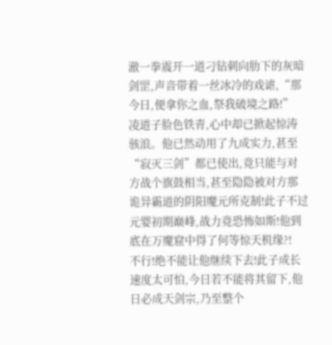澈一拳震开一道刁钻刺向肋下的灰暗剑罡,声音带着一丝冰冷的戏谑,“那今日,便拿你之血,祭我破境之路!”
凌道子脸色铁青,心中却已掀起惊涛骇浪。他已然动用了九成实力,甚至“寂灭三剑”都已使出,竟只能与对方战个旗鼓相当,甚至隐隐被对方那诡异霸道的阴阳魔元所克制!此子不过元婴初期巅峰,战力竟恐怖如斯!他到底在万魔窟中得了何等惊天机缘?!
不行!绝不能让他继续下去!此子成长速度太可怕,今日若不能将其留下,他日必成天剑宗,乃至整个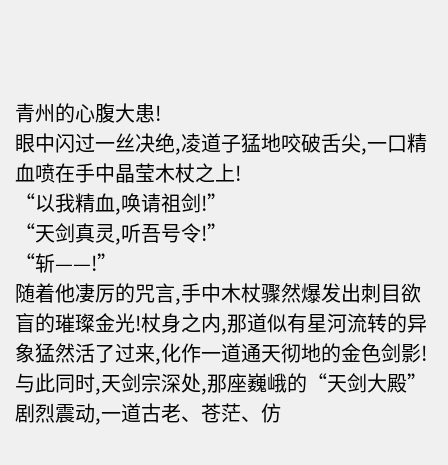青州的心腹大患!
眼中闪过一丝决绝,凌道子猛地咬破舌尖,一口精血喷在手中晶莹木杖之上!
“以我精血,唤请祖剑!”
“天剑真灵,听吾号令!”
“斩——!”
随着他凄厉的咒言,手中木杖骤然爆发出刺目欲盲的璀璨金光!杖身之内,那道似有星河流转的异象猛然活了过来,化作一道通天彻地的金色剑影!
与此同时,天剑宗深处,那座巍峨的“天剑大殿”剧烈震动,一道古老、苍茫、仿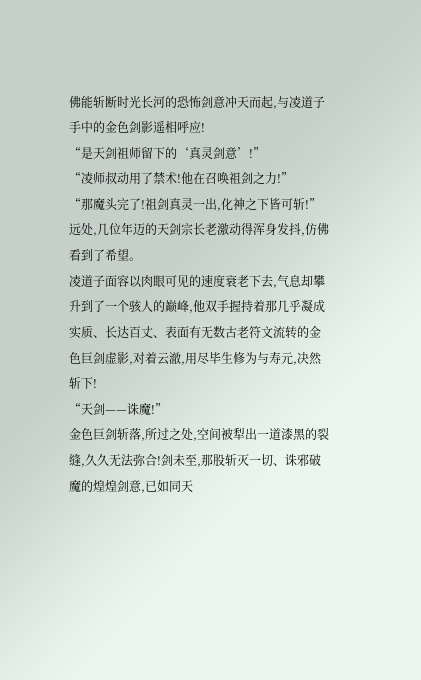佛能斩断时光长河的恐怖剑意冲天而起,与凌道子手中的金色剑影遥相呼应!
“是天剑祖师留下的‘真灵剑意’!”
“凌师叔动用了禁术!他在召唤祖剑之力!”
“那魔头完了!祖剑真灵一出,化神之下皆可斩!”
远处,几位年迈的天剑宗长老激动得浑身发抖,仿佛看到了希望。
凌道子面容以肉眼可见的速度衰老下去,气息却攀升到了一个骇人的巅峰,他双手握持着那几乎凝成实质、长达百丈、表面有无数古老符文流转的金色巨剑虚影,对着云澈,用尽毕生修为与寿元,决然斩下!
“天剑——诛魔!”
金色巨剑斩落,所过之处,空间被犁出一道漆黑的裂缝,久久无法弥合!剑未至,那股斩灭一切、诛邪破魔的煌煌剑意,已如同天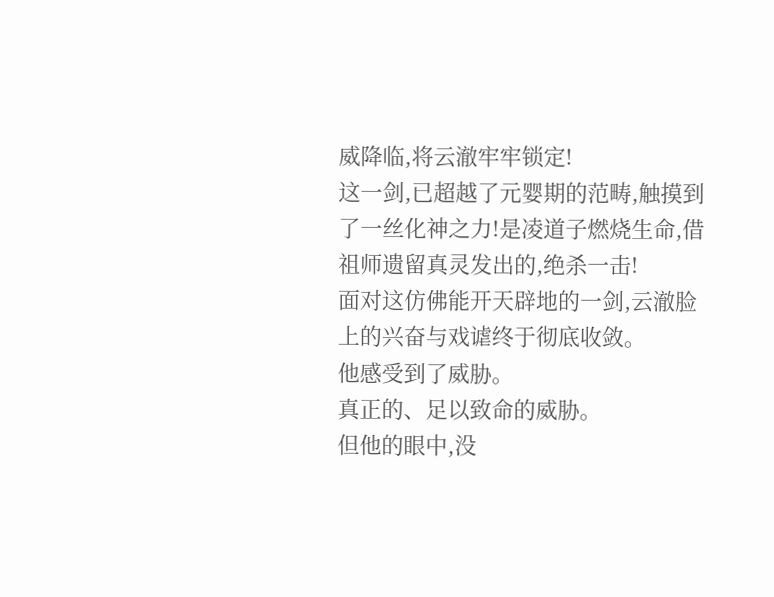威降临,将云澈牢牢锁定!
这一剑,已超越了元婴期的范畴,触摸到了一丝化神之力!是凌道子燃烧生命,借祖师遗留真灵发出的,绝杀一击!
面对这仿佛能开天辟地的一剑,云澈脸上的兴奋与戏谑终于彻底收敛。
他感受到了威胁。
真正的、足以致命的威胁。
但他的眼中,没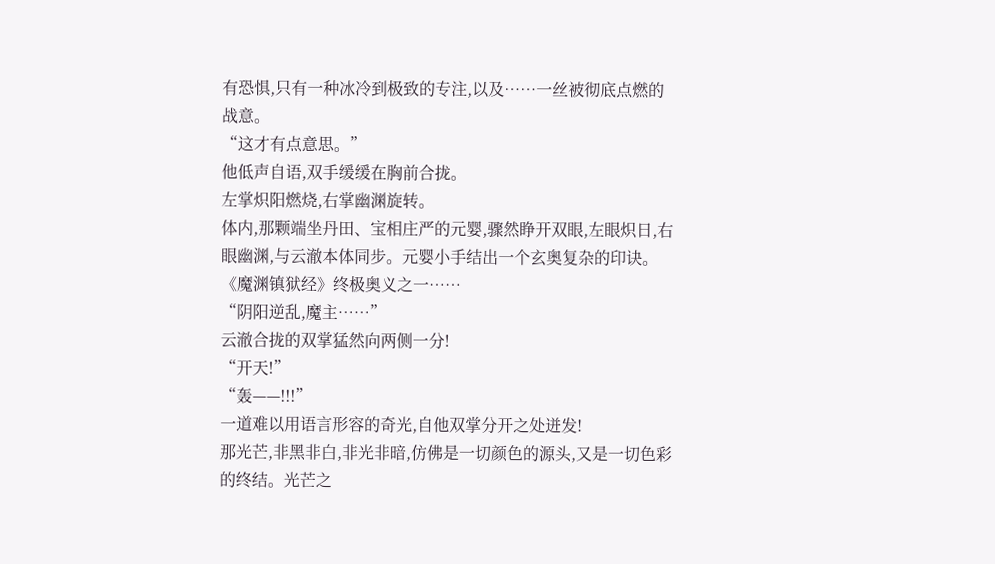有恐惧,只有一种冰冷到极致的专注,以及……一丝被彻底点燃的战意。
“这才有点意思。”
他低声自语,双手缓缓在胸前合拢。
左掌炽阳燃烧,右掌幽渊旋转。
体内,那颗端坐丹田、宝相庄严的元婴,骤然睁开双眼,左眼炽日,右眼幽渊,与云澈本体同步。元婴小手结出一个玄奥复杂的印诀。
《魔渊镇狱经》终极奥义之一……
“阴阳逆乱,魔主……”
云澈合拢的双掌猛然向两侧一分!
“开天!”
“轰——!!!”
一道难以用语言形容的奇光,自他双掌分开之处迸发!
那光芒,非黑非白,非光非暗,仿佛是一切颜色的源头,又是一切色彩的终结。光芒之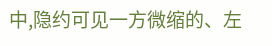中,隐约可见一方微缩的、左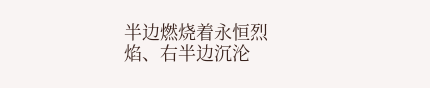半边燃烧着永恒烈焰、右半边沉沦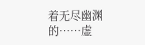着无尽幽渊的……虚